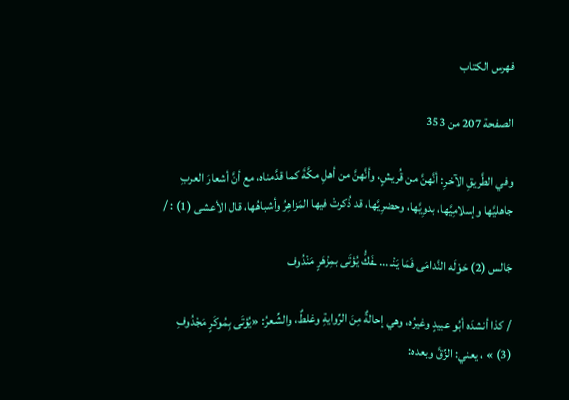فهرس الكتاب

الصفحة 207 من 353

وفي الطَّريقِ الآخرِ: أنَّهنَّ من قُريشٍ، وأنَّهنَّ من أهلِ مكَّةَ كما قدَّمناه، مع أنَّ أشعارَ العربِ جاهليَّها وإسلامِيَّها، بدوِيَّها، وحضرِيَّها، قد ذُكرتْ فيها المَزاهِرُ وأشباهُها، قال الأعشى (1) : /

جَالس (2) حَوْلَه النَّدامَى فَمَا يَنْـ ... ـفَكُّ يُؤتَى بمِزْهَرٍ مَنْدُوف

/ كذا أنشدَه أبُو عبيدٍ وغيرُه، وهي إحالةٌ مِنَ الرِّوايةِ وغلطٌ، والشِّعرُ: «يُؤتَى بِمُوكَرٍ مَجْدُوفِ (3) » ، يعني: الزِّقَّ وبعده: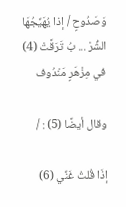وَصَدُوحٍ / إذا يُهَيِّجُهَا الشُّرْ ... بُ تَرَقَّتْ (4) في مِزْهَرٍ مَنْدُوف

وقال أيضًا (5) : /

إذَا قُلتُ غَنِّي (6)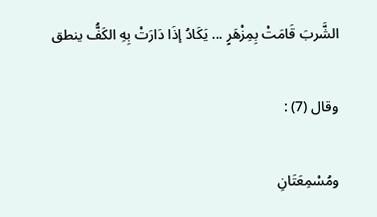الشَّربَ قَامَتْ بِمِزْهَرٍ ... يَكَادُ إذَا دَارَتْ بِهِ الكَفُّ ينطق

وقال (7) :

ومُسْمِعَتَانِ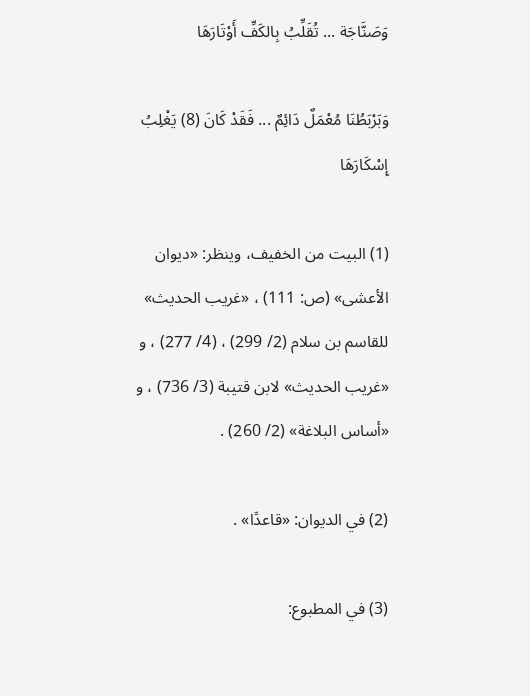وَصَنَّاجَة ... تُقَلِّبُ بِالكَفِّ أَوْتَارَهَا

وَبَرْبَطُنَا مُعْمَلٌ دَائِمٌ ... فَقَدْ كَانَ (8) يَغْلِبُ إِسْكَارَهَا

(1) البيت من الخفيف، وينظر: «ديوان الأعشى» (ص: 111) ، «غريب الحديث» للقاسم بن سلام (2/ 299) ، (4/ 277) ، و «غريب الحديث» لابن قتيبة (3/ 736) ، و «أساس البلاغة» (2/ 260) .

(2) في الديوان: «قاعدًا» .

(3) في المطبوع: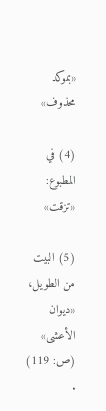«بموكد محذوف»

(4) في المطبوع: «تزقت»

(5) البيت من الطويل، «ديوان الأعشى» (ص: 119) .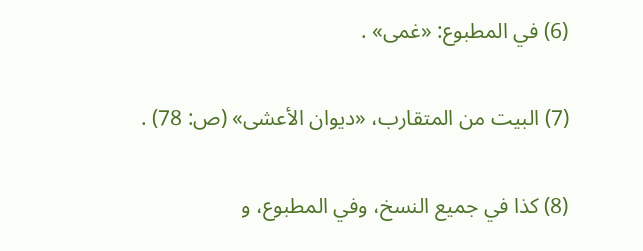(6) في المطبوع: «غمى» .

(7) البيت من المتقارب، «ديوان الأعشى» (ص: 78) .

(8) كذا في جميع النسخ، وفي المطبوع، و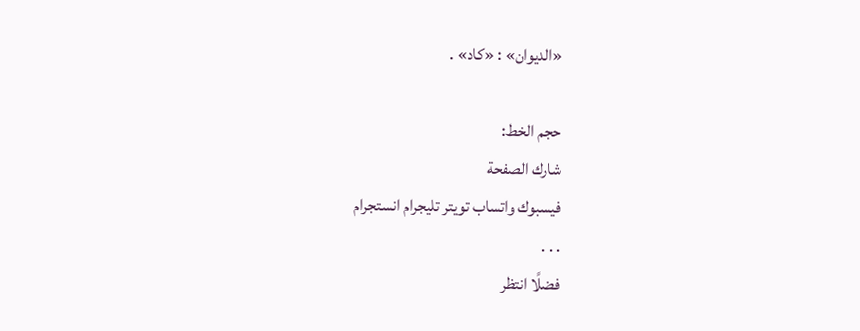«الديوان» : «كاد» .

حجم الخط:
شارك الصفحة
فيسبوك واتساب تويتر تليجرام انستجرام
. . .
فضلًا انتظر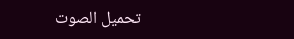تحميل الصوت